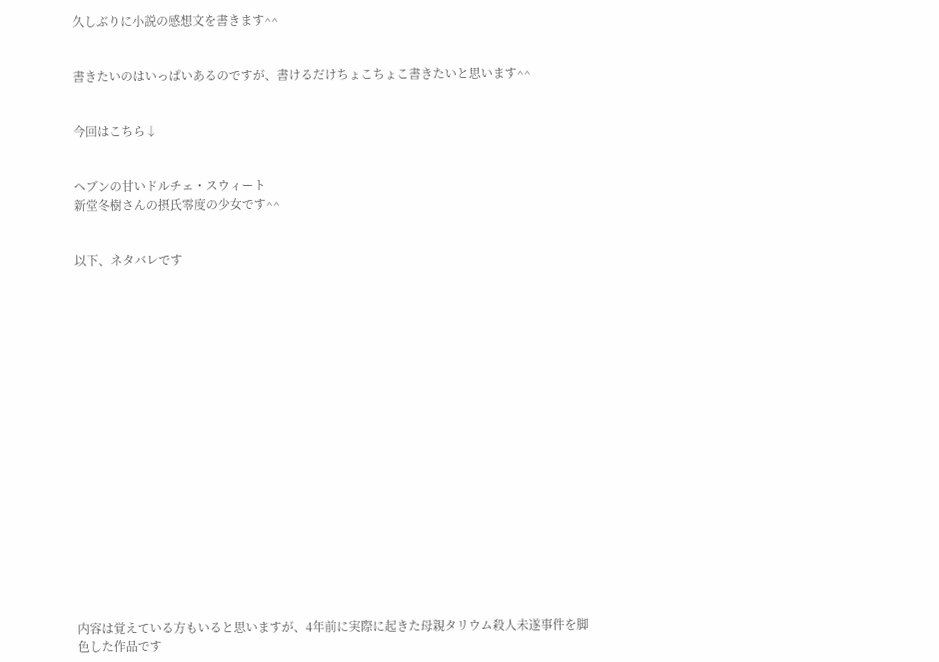久しぶりに小説の感想文を書きます^^


書きたいのはいっぱいあるのですが、書けるだけちょこちょこ書きたいと思います^^


今回はこちら↓


ヘブンの甘いドルチェ・スウィート
新堂冬樹さんの摂氏零度の少女です^^


以下、ネタバレです



















内容は覚えている方もいると思いますが、4年前に実際に起きた母親タリウム殺人未遂事件を脚色した作品です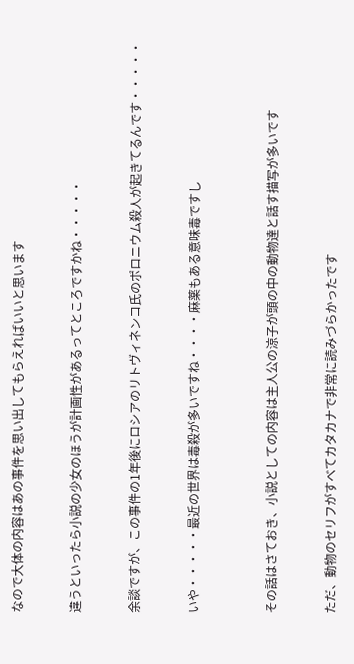なので大体の内容はあの事件を思い出してもらえればいいと思います


違うといったら小説の少女のほうが計画性があるってところですかね・・・・・


余談ですが、この事件の1年後にロシアのリトヴィネンコ氏のポロニウム殺人が起きてるんです・・・・・


いや・・・・・最近の世界は毒殺が多いですね・・・・麻薬もある意味毒ですし



その話はさておき、小説としての内容は主人公の涼子が頭の中の動物達と話す描写が多いです


ただ、動物のセリフがすべてカタカナで非常に読みづらかったです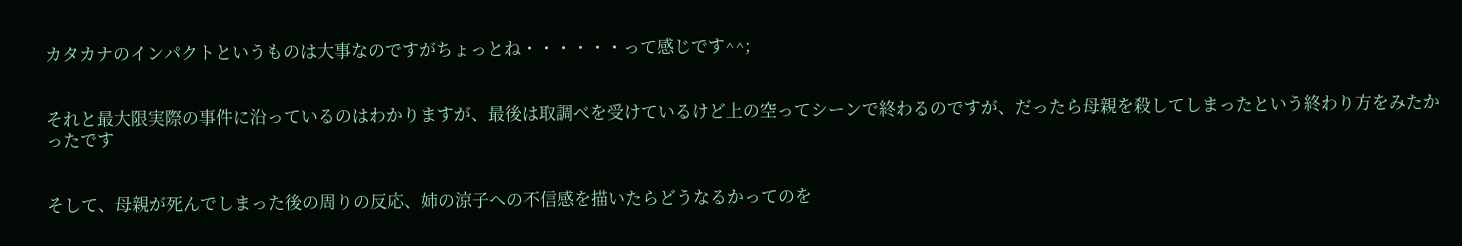カタカナのインパクトというものは大事なのですがちょっとね・・・・・・って感じです^^;


それと最大限実際の事件に沿っているのはわかりますが、最後は取調べを受けているけど上の空ってシーンで終わるのですが、だったら母親を殺してしまったという終わり方をみたかったです


そして、母親が死んでしまった後の周りの反応、姉の涼子への不信感を描いたらどうなるかってのを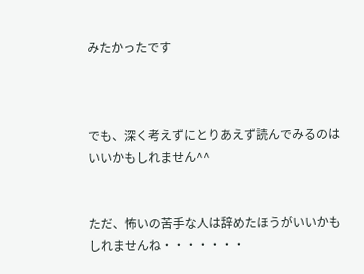みたかったです



でも、深く考えずにとりあえず読んでみるのはいいかもしれません^^


ただ、怖いの苦手な人は辞めたほうがいいかもしれませんね・・・・・・・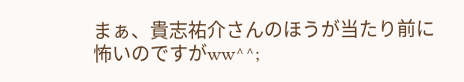まぁ、貴志祐介さんのほうが当たり前に怖いのですがww^^;